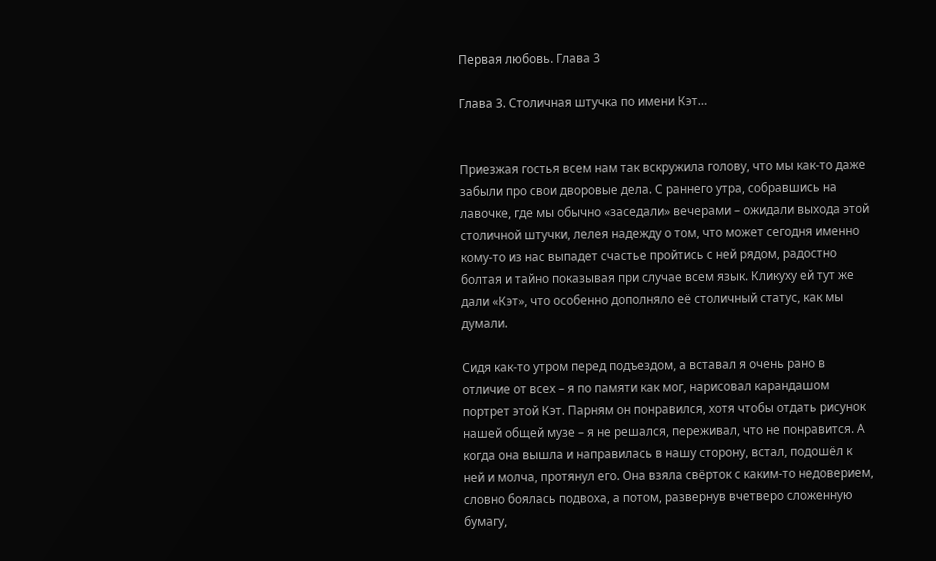Первая любовь. Глава 3

Глава 3. Столичная штучка по имени Кэт…


Приезжая гостья всем нам так вскружила голову, что мы как-то даже забыли про свои дворовые дела. С раннего утра, собравшись на лавочке, где мы обычно «заседали» вечерами – ожидали выхода этой столичной штучки, лелея надежду о том, что может сегодня именно кому-то из нас выпадет счастье пройтись с ней рядом, радостно болтая и тайно показывая при случае всем язык. Кликуху ей тут же дали «Кэт», что особенно дополняло её столичный статус, как мы думали.

Сидя как-то утром перед подъездом, а вставал я очень рано в отличие от всех – я по памяти как мог, нарисовал карандашом портрет этой Кэт. Парням он понравился, хотя чтобы отдать рисунок нашей общей музе – я не решался, переживал, что не понравится. А когда она вышла и направилась в нашу сторону, встал, подошёл к ней и молча, протянул его. Она взяла свёрток с каким-то недоверием, словно боялась подвоха, а потом, развернув вчетверо сложенную бумагу,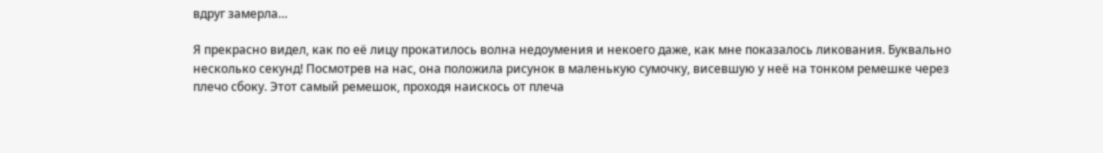вдруг замерла…

Я прекрасно видел, как по её лицу прокатилось волна недоумения и некоего даже, как мне показалось ликования. Буквально несколько секунд! Посмотрев на нас, она положила рисунок в маленькую сумочку, висевшую у неё на тонком ремешке через плечо сбоку. Этот самый ремешок, проходя наискось от плеча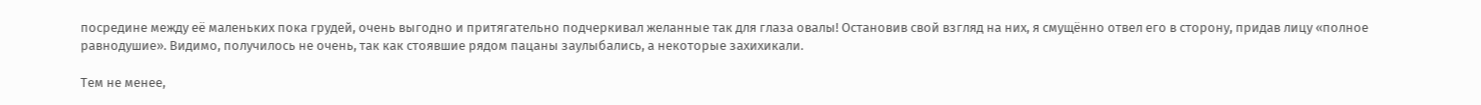посредине между её маленьких пока грудей, очень выгодно и притягательно подчеркивал желанные так для глаза овалы! Остановив свой взгляд на них, я смущённо отвел его в сторону, придав лицу «полное равнодушие». Видимо, получилось не очень, так как стоявшие рядом пацаны заулыбались, а некоторые захихикали.

Тем не менее,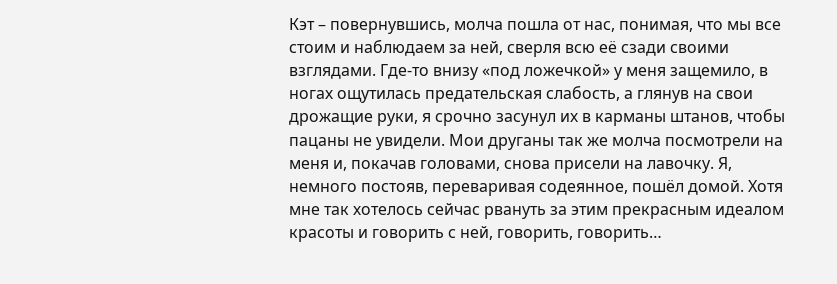Кэт – повернувшись, молча пошла от нас, понимая, что мы все стоим и наблюдаем за ней, сверля всю её сзади своими взглядами. Где-то внизу «под ложечкой» у меня защемило, в ногах ощутилась предательская слабость, а глянув на свои дрожащие руки, я срочно засунул их в карманы штанов, чтобы пацаны не увидели. Мои друганы так же молча посмотрели на меня и, покачав головами, снова присели на лавочку. Я, немного постояв, переваривая содеянное, пошёл домой. Хотя мне так хотелось сейчас рвануть за этим прекрасным идеалом красоты и говорить с ней, говорить, говорить…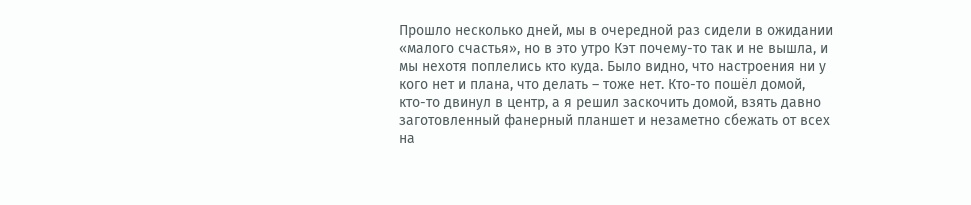Прошло несколько дней, мы в очередной раз сидели в ожидании «малого счастья», но в это утро Кэт почему-то так и не вышла, и мы нехотя поплелись кто куда. Было видно, что настроения ни у кого нет и плана, что делать – тоже нет. Кто-то пошёл домой, кто-то двинул в центр, а я решил заскочить домой, взять давно заготовленный фанерный планшет и незаметно сбежать от всех на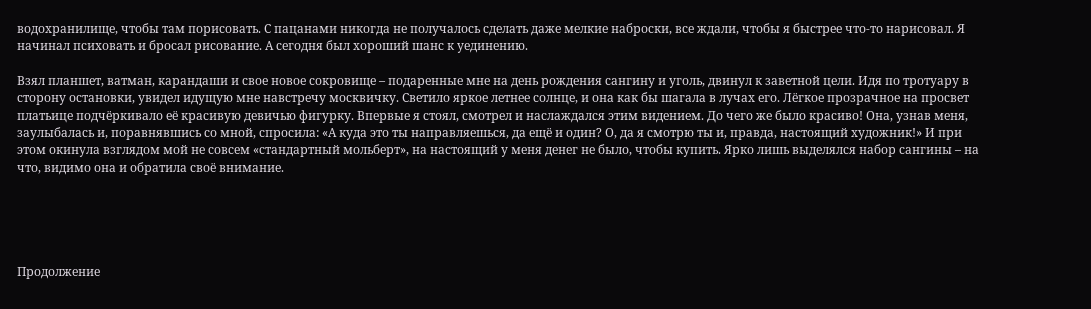водохранилище, чтобы там порисовать. С пацанами никогда не получалось сделать даже мелкие наброски, все ждали, чтобы я быстрее что-то нарисовал. Я начинал психовать и бросал рисование. А сегодня был хороший шанс к уединению.

Взял планшет, ватман, карандаши и свое новое сокровище – подаренные мне на день рождения сангину и уголь, двинул к заветной цели. Идя по тротуару в сторону остановки, увидел идущую мне навстречу москвичку. Светило яркое летнее солнце, и она как бы шагала в лучах его. Лёгкое прозрачное на просвет платьице подчёркивало её красивую девичью фигурку. Впервые я стоял, смотрел и наслаждался этим видением. До чего же было красиво! Она, узнав меня, заулыбалась и, поравнявшись со мной, спросила: «А куда это ты направляешься, да ещё и один? О, да я смотрю ты и, правда, настоящий художник!» И при этом окинула взглядом мой не совсем «стандартный мольберт», на настоящий у меня денег не было, чтобы купить. Ярко лишь выделялся набор сангины – на что, видимо она и обратила своё внимание.





Продолжение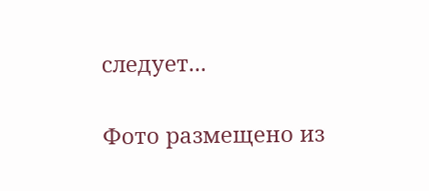следует...


Фото размещено из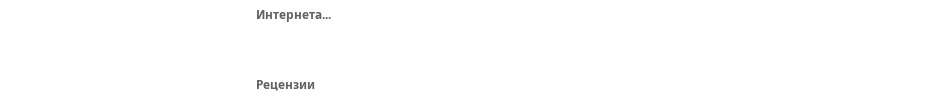Интернета...


Рецензии